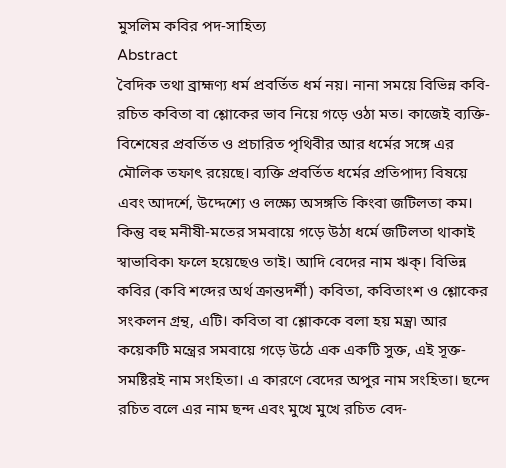মুসলিম কবির পদ-সাহিত্য
Abstract
বৈদিক তথা ব্রাহ্মণ্য ধর্ম প্রবর্তিত ধর্ম নয়। নানা সময়ে বিভিন্ন কবি-রচিত কবিতা বা শ্লোকের ভাব নিয়ে গড়ে ওঠা মত। কাজেই ব্যক্তি-বিশেষের প্রবর্তিত ও প্রচারিত পৃথিবীর আর ধর্মের সঙ্গে এর মৌলিক তফাৎ রয়েছে। ব্যক্তি প্রবর্তিত ধর্মের প্রতিপাদ্য বিষয়ে এবং আদর্শে, উদ্দেশ্যে ও লক্ষ্যে অসঙ্গতি কিংবা জটিলতা কম। কিন্তু বহু মনীষী-মতের সমবায়ে গড়ে উঠা ধর্মে জটিলতা থাকাই স্বাভাবিক৷ ফলে হয়েছেও তাই। আদি বেদের নাম ঋক্। বিভিন্ন কবির (কবি শব্দের অর্থ ক্রান্তদর্শী) কবিতা, কবিতাংশ ও শ্লোকের সংকলন গ্রন্থ, এটি। কবিতা বা শ্লোককে বলা হয় মন্ত্ৰ৷ আর কয়েকটি মন্ত্রের সমবায়ে গড়ে উঠে এক একটি সুক্ত, এই সূক্ত-সমষ্টিরই নাম সংহিতা। এ কারণে বেদের অপুর নাম সংহিতা। ছন্দে রচিত বলে এর নাম ছন্দ এবং মুখে মুখে রচিত বেদ-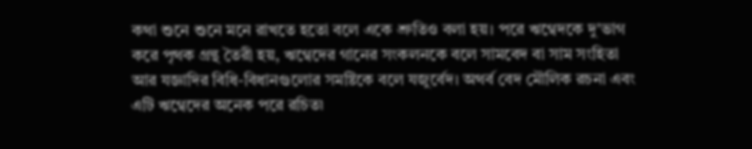কথা শুনে শুনে মনে রাখতে হতো বলে একে শ্রুতিও বলা হয়। পরে ঋগ্বেদকে দু'ভাগ করে পৃথক গ্রন্থ তৈরী হয়, ঋগ্বেদের গানের সংকলনকে বলে সামবেদ বা সাম সংহিতা আর যজ্ঞাদির বিধি-বিধানগুলোর সমষ্টিকে বলে যজুর্বেদ। অথর্ব বেদ মৌলিক রচনা এবং এটি ঋগ্বেদের অনেক পরে রচিত৷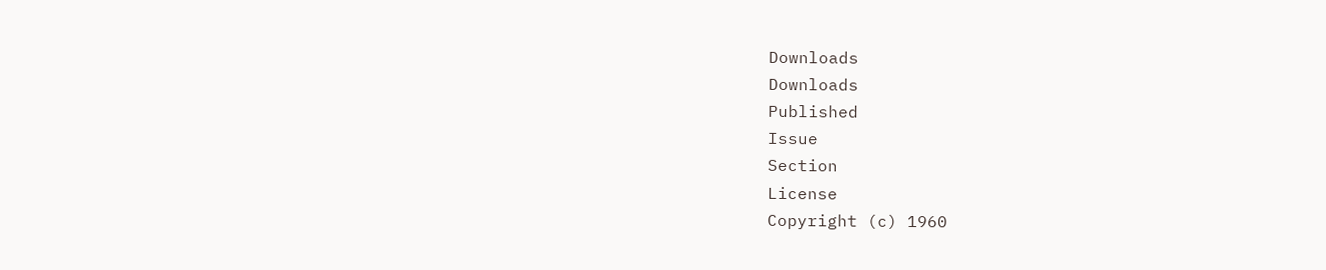Downloads
Downloads
Published
Issue
Section
License
Copyright (c) 1960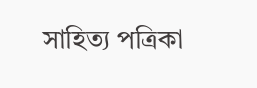সাহিত্য পত্রিকা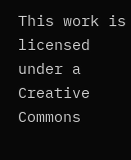This work is licensed under a Creative Commons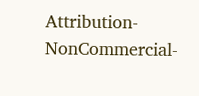Attribution-NonCommercial-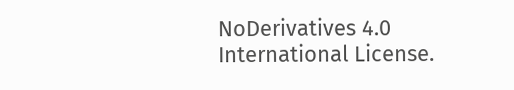NoDerivatives 4.0 International License.